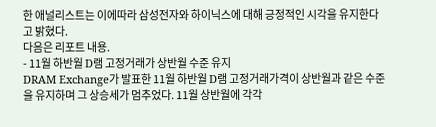한 애널리스트는 이에따라 삼성전자와 하이닉스에 대해 긍정적인 시각을 유지한다고 밝혔다.
다음은 리포트 내용.
- 11월 하반월 D램 고정거래가 상반월 수준 유지
DRAM Exchange가 발표한 11월 하반월 D램 고정거래가격이 상반월과 같은 수준을 유지하며 그 상승세가 멈추었다. 11월 상반월에 각각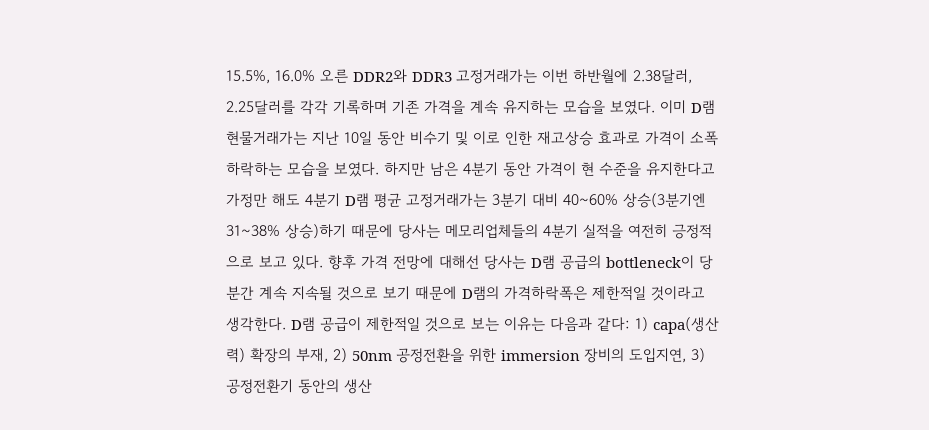15.5%, 16.0% 오른 DDR2와 DDR3 고정거래가는 이번 하반월에 2.38달러, 2.25달러를 각각 기록하며 기존 가격을 계속 유지하는 모습을 보였다. 이미 D램 현물거래가는 지난 10일 동안 비수기 및 이로 인한 재고상승 효과로 가격이 소폭 하락하는 모습을 보였다. 하지만 남은 4분기 동안 가격이 현 수준을 유지한다고 가정만 해도 4분기 D램 평균 고정거래가는 3분기 대비 40~60% 상승(3분기엔 31~38% 상승)하기 때문에 당사는 메모리업체들의 4분기 실적을 여전히 긍정적으로 보고 있다. 향후 가격 전망에 대해선 당사는 D램 공급의 bottleneck이 당분간 계속 지속될 것으로 보기 때문에 D램의 가격하락폭은 제한적일 것이라고 생각한다. D램 공급이 제한적일 것으로 보는 이유는 다음과 같다: 1) capa(생산력) 확장의 부재, 2) 50nm 공정전환을 위한 immersion 장비의 도입지연, 3) 공정전환기 동안의 생산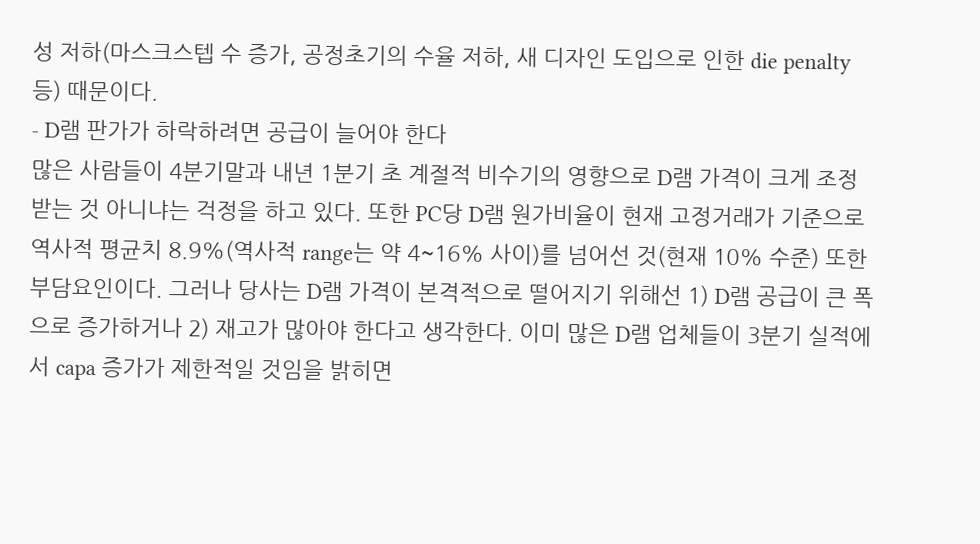성 저하(마스크스텝 수 증가, 공정초기의 수율 저하, 새 디자인 도입으로 인한 die penalty 등) 때문이다.
- D램 판가가 하락하려면 공급이 늘어야 한다
많은 사람들이 4분기말과 내년 1분기 초 계절적 비수기의 영향으로 D램 가격이 크게 조정 받는 것 아니냐는 걱정을 하고 있다. 또한 PC당 D램 원가비율이 현재 고정거래가 기준으로 역사적 평균치 8.9%(역사적 range는 약 4~16% 사이)를 넘어선 것(현재 10% 수준) 또한 부담요인이다. 그러나 당사는 D램 가격이 본격적으로 떨어지기 위해선 1) D램 공급이 큰 폭으로 증가하거나 2) 재고가 많아야 한다고 생각한다. 이미 많은 D램 업체들이 3분기 실적에서 capa 증가가 제한적일 것임을 밝히면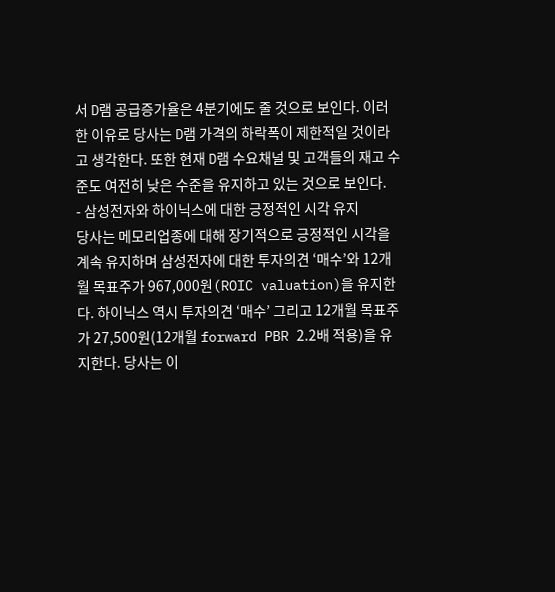서 D램 공급증가율은 4분기에도 줄 것으로 보인다. 이러한 이유로 당사는 D램 가격의 하락폭이 제한적일 것이라고 생각한다. 또한 현재 D램 수요채널 및 고객들의 재고 수준도 여전히 낮은 수준을 유지하고 있는 것으로 보인다.
- 삼성전자와 하이닉스에 대한 긍정적인 시각 유지
당사는 메모리업종에 대해 장기적으로 긍정적인 시각을 계속 유지하며 삼성전자에 대한 투자의견 ‘매수’와 12개월 목표주가 967,000원(ROIC valuation)을 유지한다. 하이닉스 역시 투자의견 ‘매수’ 그리고 12개월 목표주가 27,500원(12개월 forward PBR 2.2배 적용)을 유지한다. 당사는 이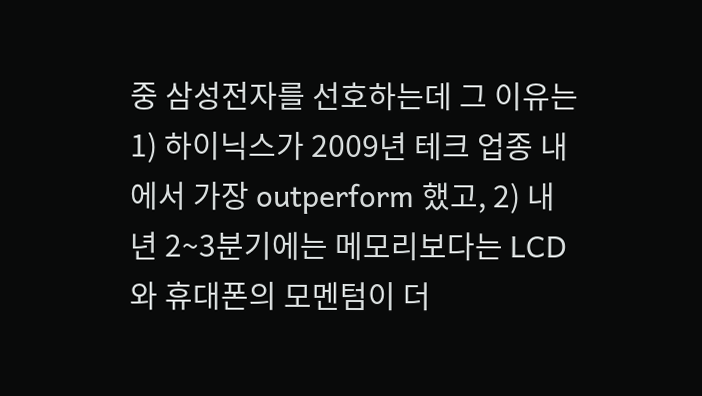중 삼성전자를 선호하는데 그 이유는 1) 하이닉스가 2009년 테크 업종 내에서 가장 outperform 했고, 2) 내년 2~3분기에는 메모리보다는 LCD와 휴대폰의 모멘텀이 더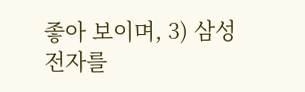좋아 보이며, 3) 삼성전자를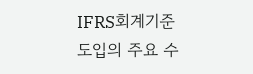IFRS회계기준 도입의 주요 수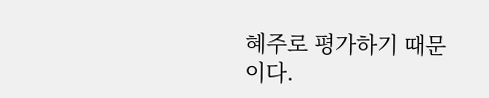혜주로 평가하기 때문이다.